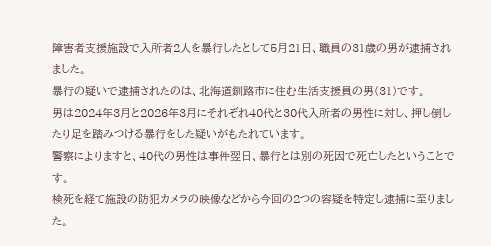障害者支援施設で入所者2人を暴行したとして5月21日、職員の31歳の男が逮捕されました。
暴行の疑いで逮捕されたのは、北海道釧路市に住む生活支援員の男(31)です。
男は2024年3月と2026年3月にそれぞれ40代と30代入所者の男性に対し、押し倒したり足を踏みつける暴行をした疑いがもたれています。
警察によりますと、40代の男性は事件翌日、暴行とは別の死因で死亡したということです。
検死を経て施設の防犯カメラの映像などから今回の2つの容疑を特定し逮捕に至りました。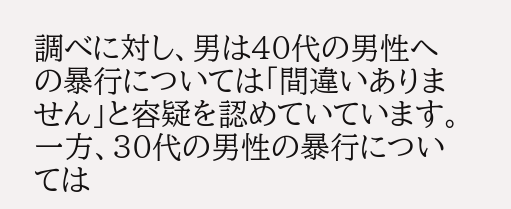調べに対し、男は40代の男性への暴行については「間違いありません」と容疑を認めていています。
一方、30代の男性の暴行については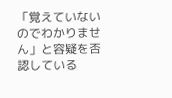「覚えていないのでわかりません」と容疑を否認している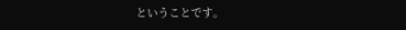ということです。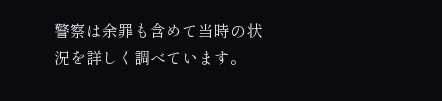警察は余罪も含めて当時の状況を詳しく調べています。